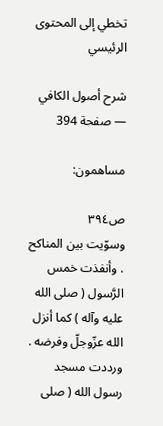تخطي إلى المحتوى الرئيسي

شرح أصول الكافي — صفحة 394

مساهمون:

ص٣٩٤
وسوّيت بين المناكح . وأنفذت خمس الرَّسول ( صلى الله عليه وآله ) كما أنزل الله عزّوجلّ وفرضه . ورددت مسجد رسول الله ( صلى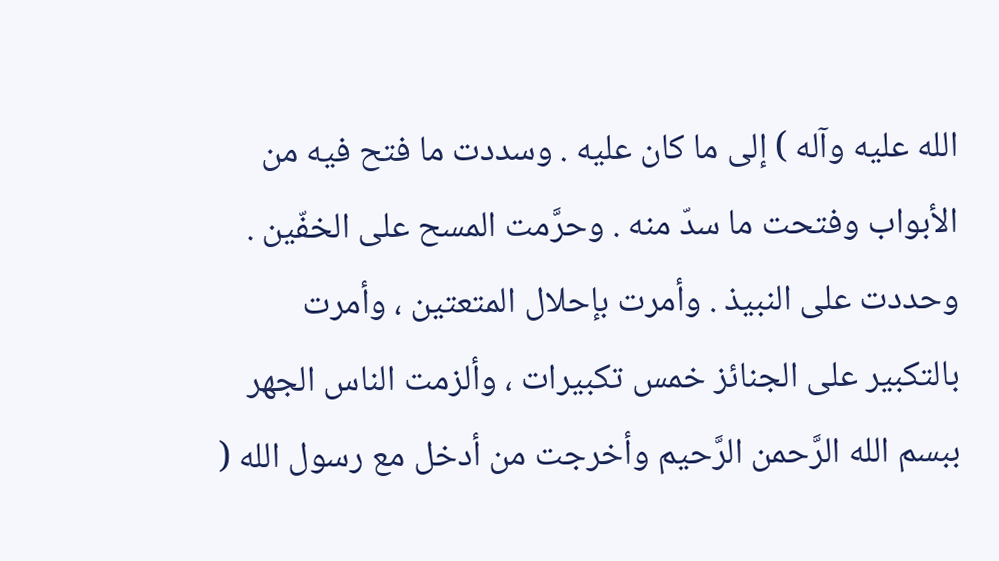الله عليه وآله ) إلى ما كان عليه . وسددت ما فتح فيه من الأبواب وفتحت ما سدّ منه . وحرَّمت المسح على الخفّين . وحددت على النبيذ . وأمرت بإحلال المتعتين ، وأمرت بالتكبير على الجنائز خمس تكبيرات ، وألزمت الناس الجهر ببسم الله الرَّحمن الرَّحيم وأخرجت من أدخل مع رسول الله (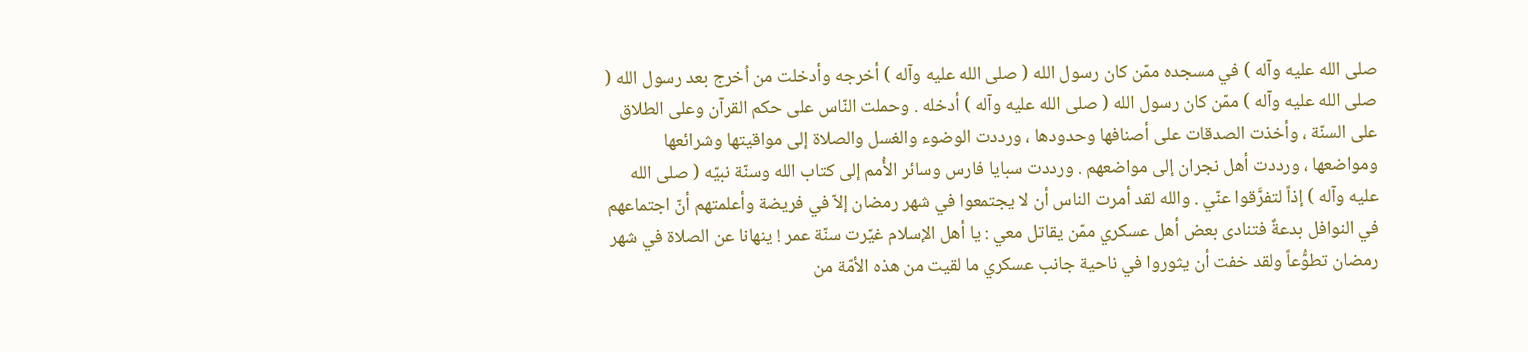صلى الله عليه وآله ) في مسجده ممّن كان رسول الله ( صلى الله عليه وآله ) أخرجه وأدخلت من اُخرج بعد رسول الله ( صلى الله عليه وآله ) ممّن كان رسول الله ( صلى الله عليه وآله ) أدخله . وحملت النّاس على حكم القرآن وعلى الطلاق على السنّة ، وأخذت الصدقات على أصنافها وحدودها ، ورددت الوضوء والغسل والصلاة إلى مواقيتها وشرائعها ومواضعها ، ورددت أهل نجران إلى مواضعهم . ورددت سبايا فارس وسائر الأُمم إلى كتاب الله وسنّة نبيّه ( صلى الله عليه وآله ) إذاً لتفرَّقوا عنّي . والله لقد أمرت الناس أن لا يجتمعوا في شهر رمضان إلاّ في فريضة وأعلمتهم أنّ اجتماعهم في النوافل بدعةٌ فتنادى بعض أهل عسكري ممّن يقاتل معي : يا أهل الإسلام غيّرت سنّة عمر ! ينهانا عن الصلاة في شهر رمضان تطوُّعاً ولقد خفت أن يثوروا في ناحية جانب عسكري ما لقيت من هذه الأمّة من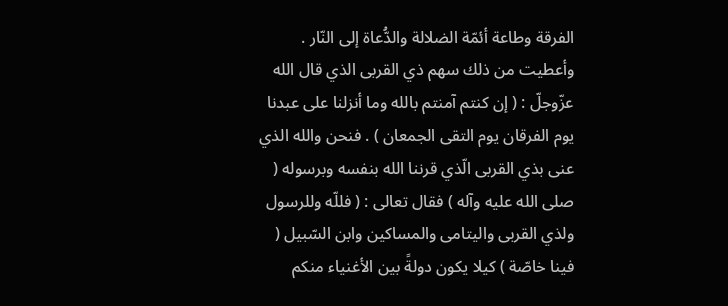الفرقة وطاعة أئمّة الضلالة والدُّعاة إلى النّار . وأعطيت من ذلك سهم ذي القربى الذي قال الله عزّوجلّ : ( إن كنتم آمنتم بالله وما أنزلنا على عبدنا يوم الفرقان يوم التقى الجمعان ) . فنحن والله الذي عنى بذي القربى الّذي قرننا الله بنفسه وبرسوله ( صلى الله عليه وآله ) فقال تعالى : ( فللّه وللرسول ولذي القربى واليتامى والمساكين وابن السّبيل ( فينا خاصّة ) كيلا يكون دولةً بين الأغنياء منكم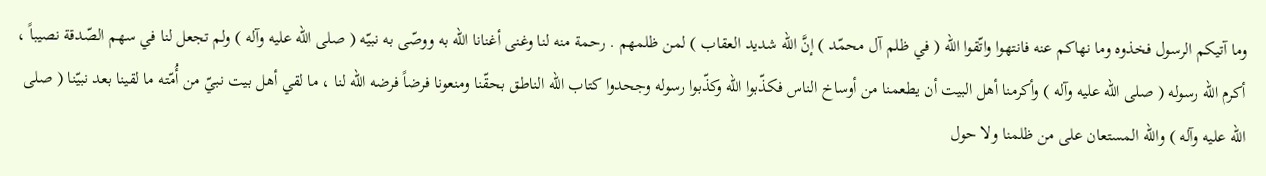وما آتيكم الرسول فخذوه وما نهاكم عنه فانتهوا واتّقوا الله ( في ظلم آل محمّد ) إنَّ الله شديد العقاب ) لمن ظلمهم . رحمة منه لنا وغنى أغنانا الله به ووصّى به نبيّه ( صلى الله عليه وآله ) ولم تجعل لنا في سهم الصّدقة نصيباً ، أكرم الله رسوله ( صلى الله عليه وآله ) وأكرمنا أهل البيت أن يطعمنا من أوساخ الناس فكذّبوا الله وكذّبوا رسوله وجحدوا كتاب الله الناطق بحقّنا ومنعونا فرضاً فرضه الله لنا ، ما لقي أهل بيت نبيّ من أُمّته ما لقينا بعد نبيّنا ( صلى الله عليه وآله ) والله المستعان على من ظلمنا ولا حول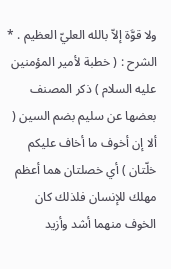ولا قوَّة إلاّ بالله العليّ العظيم . * الشرح : ( خطبة لأمير المؤمنين عليه السلام ) ذكر المصنف بعضها عن سليم بضم السين ( ألا إن أخوف ما أخاف عليكم خلّتان ) أي خصلتان هما أعظم مهلك للإنسان فلذلك كان الخوف منهما أشد وأزيد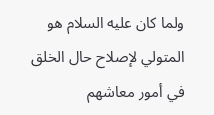ولما كان عليه السلام هو المتولي لإصلاح حال الخلق في أمور معاشهم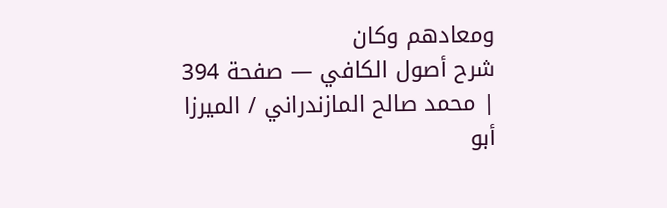ومعادهم وكان
شرح أصول الكافي — صفحة 394 | محمد صالح المازندراني / الميرزا أبو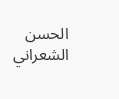الحسن الشعراني